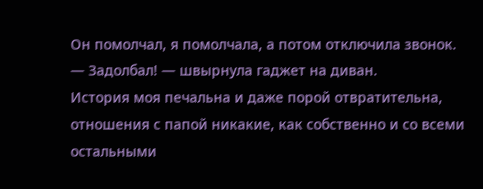Он помолчал, я помолчала, а потом отключила звонок.
— Задолбал! — швырнула гаджет на диван.
История моя печальна и даже порой отвратительна, отношения с папой никакие, как собственно и со всеми остальными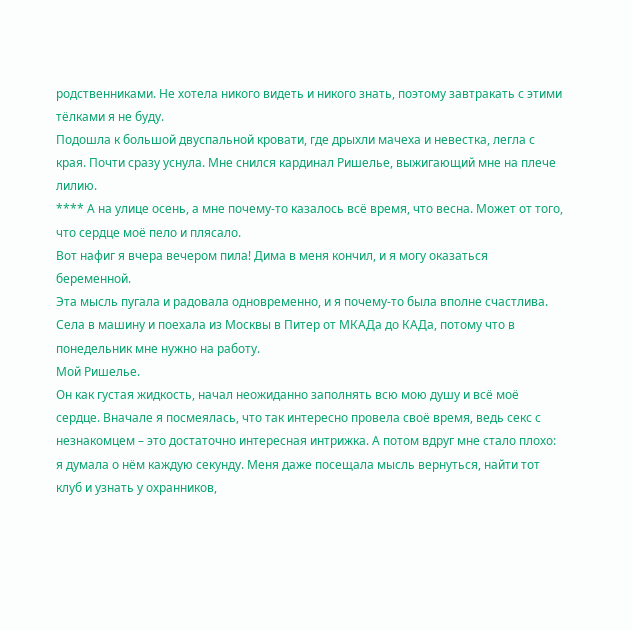родственниками. Не хотела никого видеть и никого знать, поэтому завтракать с этими тёлками я не буду.
Подошла к большой двуспальной кровати, где дрыхли мачеха и невестка, легла с края. Почти сразу уснула. Мне снился кардинал Ришелье, выжигающий мне на плече лилию.
**** А на улице осень, а мне почему-то казалось всё время, что весна. Может от того, что сердце моё пело и плясало.
Вот нафиг я вчера вечером пила! Дима в меня кончил, и я могу оказаться беременной.
Эта мысль пугала и радовала одновременно, и я почему-то была вполне счастлива. Села в машину и поехала из Москвы в Питер от МКАДа до КАДа, потому что в понедельник мне нужно на работу.
Мой Ришелье.
Он как густая жидкость, начал неожиданно заполнять всю мою душу и всё моё сердце. Вначале я посмеялась, что так интересно провела своё время, ведь секс с незнакомцем – это достаточно интересная интрижка. А потом вдруг мне стало плохо: я думала о нём каждую секунду. Меня даже посещала мысль вернуться, найти тот клуб и узнать у охранников,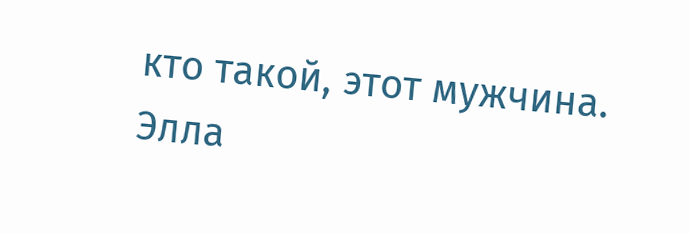кто такой, этот мужчина.
Элла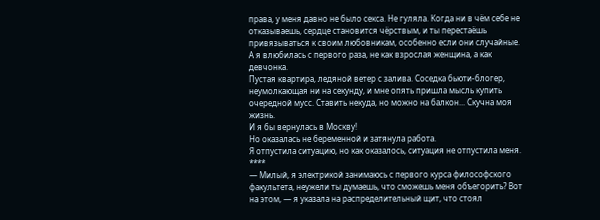права, у меня давно не было секса. Не гуляла. Когда ни в чём себе не отказываешь, сердце становится чёрствым, и ты перестаёшь привязываться к своим любовникам, особенно если они случайные.
А я влюбилась с первого раза, не как взрослая женщина, а как девчонка.
Пустая квартира, ледяной ветер с залива. Соседка бьюти-блогер, неумолкающая ни на секунду, и мне опять пришла мысль купить очередной мусс. Ставить некуда, но можно на балкон... Скучна моя жизнь.
И я бы вернулась в Москву!
Но оказалась не беременной и затянула работа.
Я отпустила ситуацию, но как оказалось, ситуация не отпустила меня.
****
— Милый, я электрикой занимаюсь с первого курса философского факультета, неужели ты думаешь, что сможешь меня объегорить? Вот на этом, — я указала на распределительный щит, что стоял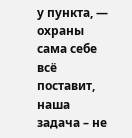у пункта, — охраны сама себе всё поставит, наша задача – не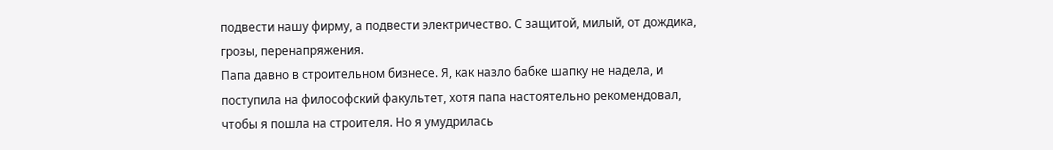подвести нашу фирму, а подвести электричество. С защитой, милый, от дождика, грозы, перенапряжения.
Папа давно в строительном бизнесе. Я, как назло бабке шапку не надела, и поступила на философский факультет, хотя папа настоятельно рекомендовал, чтобы я пошла на строителя. Но я умудрилась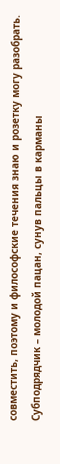совместить, поэтому и философские течения знаю и розетку могу разобрать.
Субподрядчик – молодой пацан, сунув пальцы в карманы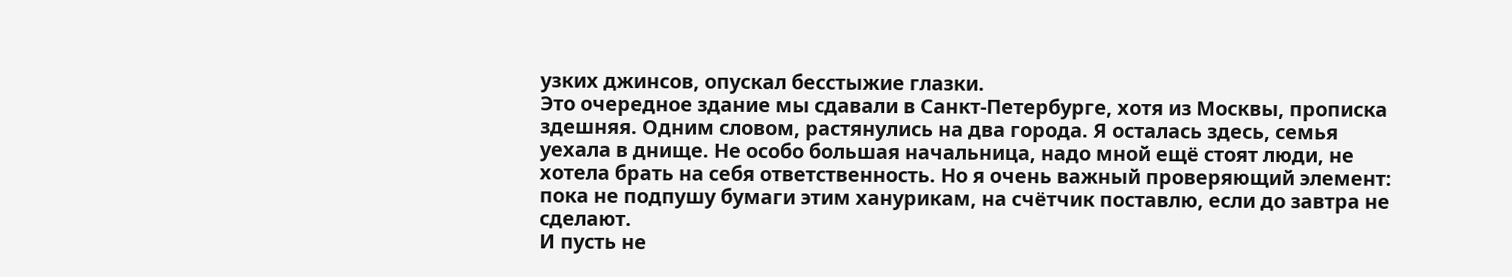узких джинсов, опускал бесстыжие глазки.
Это очередное здание мы сдавали в Санкт-Петербурге, хотя из Москвы, прописка здешняя. Одним словом, растянулись на два города. Я осталась здесь, семья уехала в днище. Не особо большая начальница, надо мной ещё стоят люди, не хотела брать на себя ответственность. Но я очень важный проверяющий элемент: пока не подпушу бумаги этим ханурикам, на счётчик поставлю, если до завтра не сделают.
И пусть не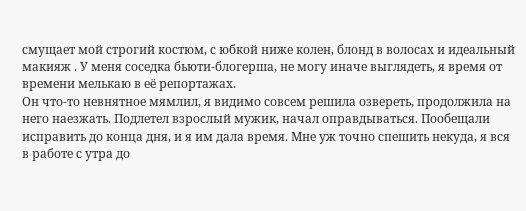смущает мой строгий костюм, с юбкой ниже колен, блонд в волосах и идеальный макияж . У меня соседка бьюти-блогерша, не могу иначе выглядеть, я время от времени мелькаю в её репортажах.
Он что-то невнятное мямлил, я видимо совсем решила озвереть, продолжила на него наезжать. Подлетел взрослый мужик, начал оправдываться. Пообещали исправить до конца дня, и я им дала время. Мне уж точно спешить некуда, я вся в работе с утра до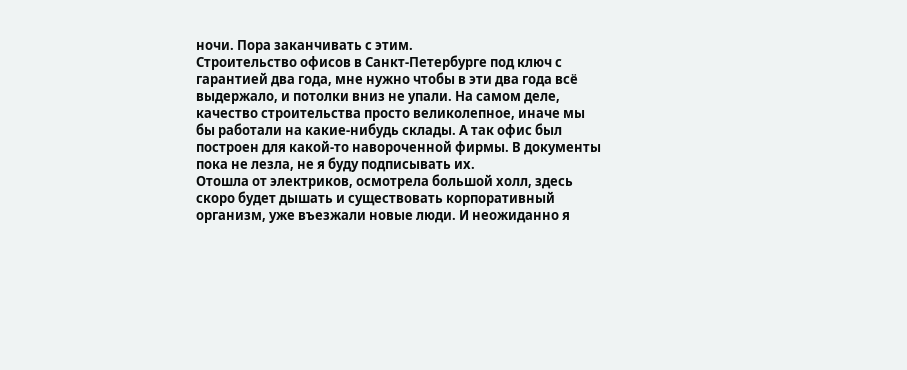ночи. Пора заканчивать с этим.
Строительство офисов в Санкт-Петербурге под ключ с гарантией два года, мне нужно чтобы в эти два года всё выдержало, и потолки вниз не упали. На самом деле, качество строительства просто великолепное, иначе мы бы работали на какие-нибудь склады. А так офис был построен для какой-то навороченной фирмы. В документы пока не лезла, не я буду подписывать их.
Отошла от электриков, осмотрела большой холл, здесь скоро будет дышать и существовать корпоративный организм, уже въезжали новые люди. И неожиданно я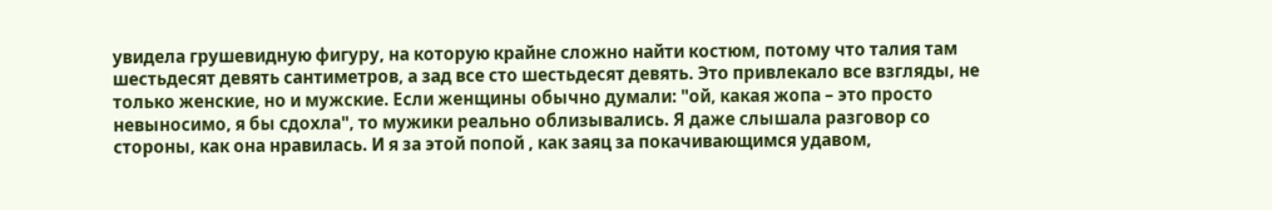увидела грушевидную фигуру, на которую крайне сложно найти костюм, потому что талия там шестьдесят девять сантиметров, а зад все сто шестьдесят девять. Это привлекало все взгляды, не только женские, но и мужские. Если женщины обычно думали: "ой, какая жопа – это просто невыносимо, я бы сдохла", то мужики реально облизывались. Я даже слышала разговор со стороны, как она нравилась. И я за этой попой , как заяц за покачивающимся удавом,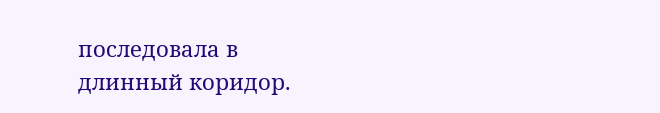последовала в длинный коридор.